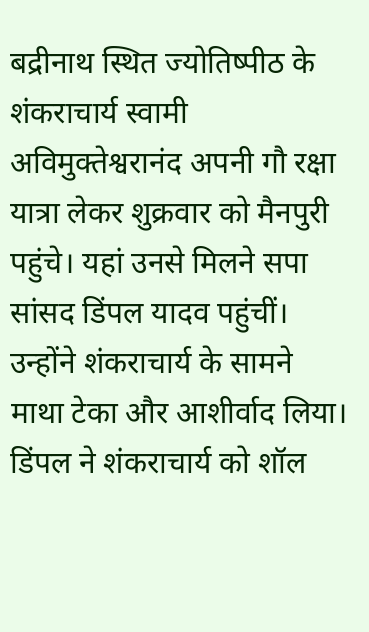बद्रीनाथ स्थित ज्योतिष्पीठ के शंकराचार्य स्वामी अविमुक्तेश्वरानंद अपनी गौ रक्षा यात्रा लेकर शुक्रवार को मैनपुरी पहुंचे। यहां उनसे मिलने सपा सांसद डिंपल यादव पहुंचीं। उन्होंने शंकराचार्य के सामने माथा टेका और आशीर्वाद लिया। डिंपल ने शंकराचार्य को शॉल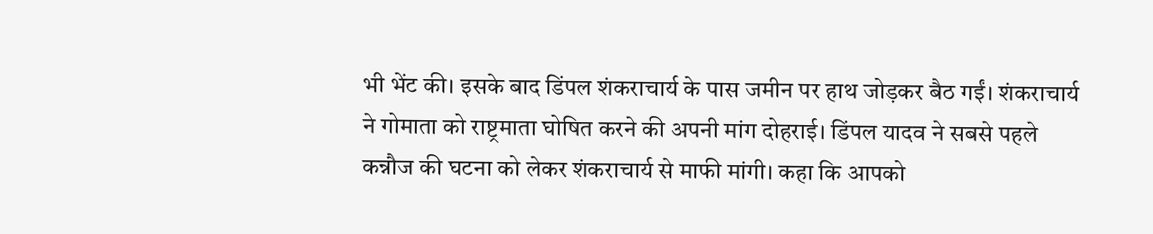भी भेंट की। इसके बाद डिंपल शंकराचार्य के पास जमीन पर हाथ जोड़कर बैठ गईं। शंकराचार्य ने गोमाता को राष्ट्रमाता घोषित करने की अपनी मांग दोहराई। डिंपल यादव ने सबसे पहले कन्नौज की घटना को लेकर शंकराचार्य से माफी मांगी। कहा कि आपको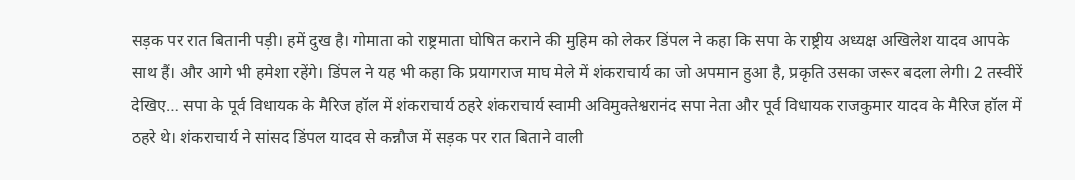सड़क पर रात बितानी पड़ी। हमें दुख है। गोमाता को राष्ट्रमाता घोषित कराने की मुहिम को लेकर डिंपल ने कहा कि सपा के राष्ट्रीय अध्यक्ष अखिलेश यादव आपके साथ हैं। और आगे भी हमेशा रहेंगे। डिंपल ने यह भी कहा कि प्रयागराज माघ मेले में शंकराचार्य का जो अपमान हुआ है, प्रकृति उसका जरूर बदला लेगी। 2 तस्वीरें देखिए… सपा के पूर्व विधायक के मैरिज हॉल में शंकराचार्य ठहरे शंकराचार्य स्वामी अविमुक्तेश्वरानंद सपा नेता और पूर्व विधायक राजकुमार यादव के मैरिज हॉल में ठहरे थे। शंकराचार्य ने सांसद डिंपल यादव से कन्नौज में सड़क पर रात बिताने वाली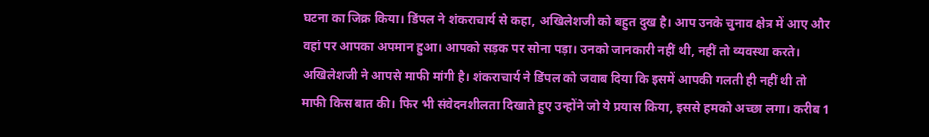घटना का जिक्र किया। डिंपल ने शंकराचार्य से कहा, अखिलेशजी को बहुत दुख है। आप उनके चुनाव क्षेत्र में आए और वहां पर आपका अपमान हुआ। आपको सड़क पर सोना पड़ा। उनको जानकारी नहीं थी, नहीं तो व्यवस्था करते। अखिलेशजी ने आपसे माफी मांगी है। शंकराचार्य ने डिंपल को जवाब दिया कि इसमें आपकी गलती ही नहीं थी तो माफी किस बात की। फिर भी संवेदनशीलता दिखाते हुए उन्होंने जो ये प्रयास किया, इससे हमको अच्छा लगा। करीब 1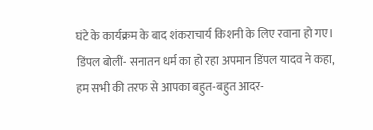घंटे के कार्यक्रम के बाद शंकराचार्य किशनी के लिए रवाना हो गए। डिंपल बोलीं- सनातन धर्म का हो रहा अपमान डिंपल यादव ने कहा, हम सभी की तरफ से आपका बहुत-बहुत आदर-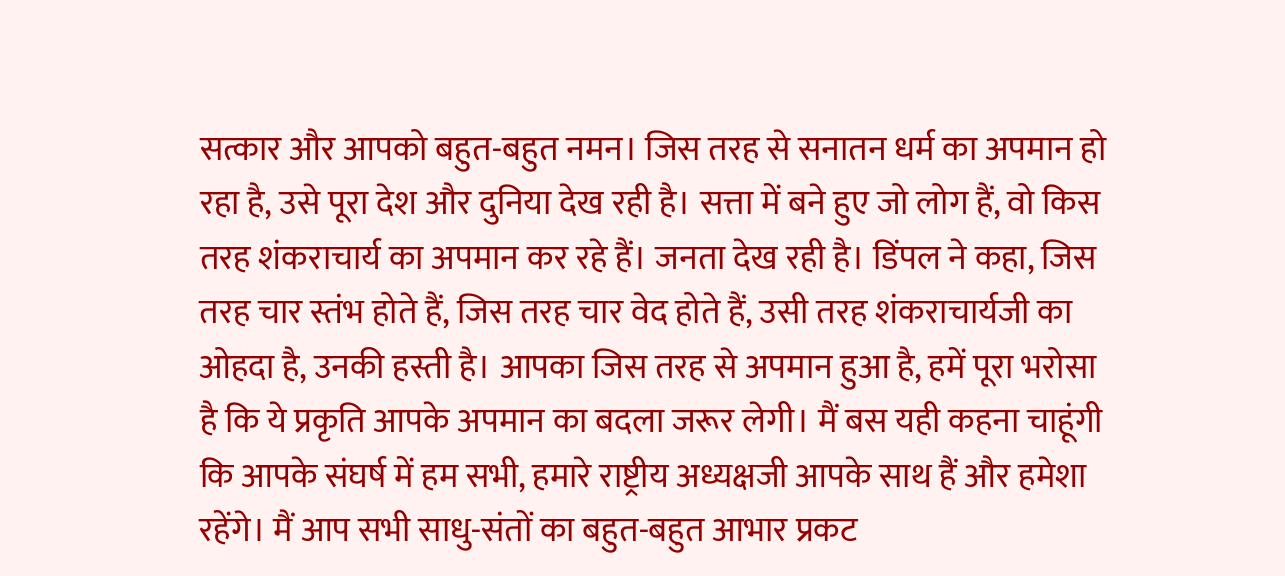सत्कार और आपको बहुत-बहुत नमन। जिस तरह से सनातन धर्म का अपमान हो रहा है, उसे पूरा देश और दुनिया देख रही है। सत्ता में बने हुए जो लोग हैं, वो किस तरह शंकराचार्य का अपमान कर रहे हैं। जनता देख रही है। डिंपल ने कहा, जिस तरह चार स्तंभ होते हैं, जिस तरह चार वेद होते हैं, उसी तरह शंकराचार्यजी का ओहदा है, उनकी हस्ती है। आपका जिस तरह से अपमान हुआ है, हमें पूरा भरोसा है कि ये प्रकृति आपके अपमान का बदला जरूर लेगी। मैं बस यही कहना चाहूंगी कि आपके संघर्ष में हम सभी, हमारे राष्ट्रीय अध्यक्षजी आपके साथ हैं और हमेशा रहेंगे। मैं आप सभी साधु-संतों का बहुत-बहुत आभार प्रकट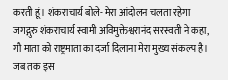करती हूं। शंकराचार्य बोले- मेरा आंदोलन चलता रहेगा जगद्गुरु शंकराचार्य स्वामी अविमुक्तेश्वरानंद सरस्वती ने कहा, गौ माता को राष्ट्रमाता का दर्जा दिलाना मेरा मुख्य संकल्प है। जब तक इस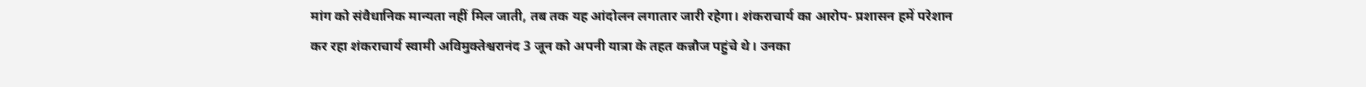मांग को संवैधानिक मान्यता नहीं मिल जाती, तब तक यह आंदोलन लगातार जारी रहेगा। शंकराचार्य का आरोप- प्रशासन हमें परेशान कर रहा शंकराचार्य स्वामी अविमुक्तेश्वरानंद 3 जून को अपनी यात्रा के तहत कन्नौज पहुंचे थे। उनका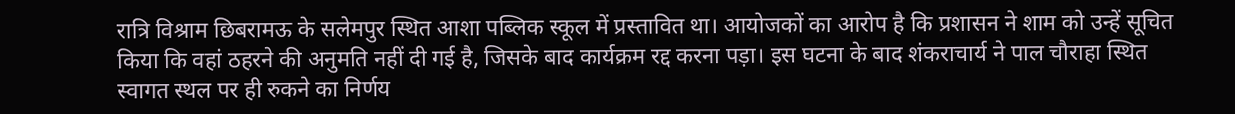रात्रि विश्राम छिबरामऊ के सलेमपुर स्थित आशा पब्लिक स्कूल में प्रस्तावित था। आयोजकों का आरोप है कि प्रशासन ने शाम को उन्हें सूचित किया कि वहां ठहरने की अनुमति नहीं दी गई है, जिसके बाद कार्यक्रम रद्द करना पड़ा। इस घटना के बाद शंकराचार्य ने पाल चौराहा स्थित स्वागत स्थल पर ही रुकने का निर्णय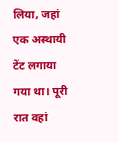लिया, जहां एक अस्थायी टेंट लगाया गया था। पूरी रात वहां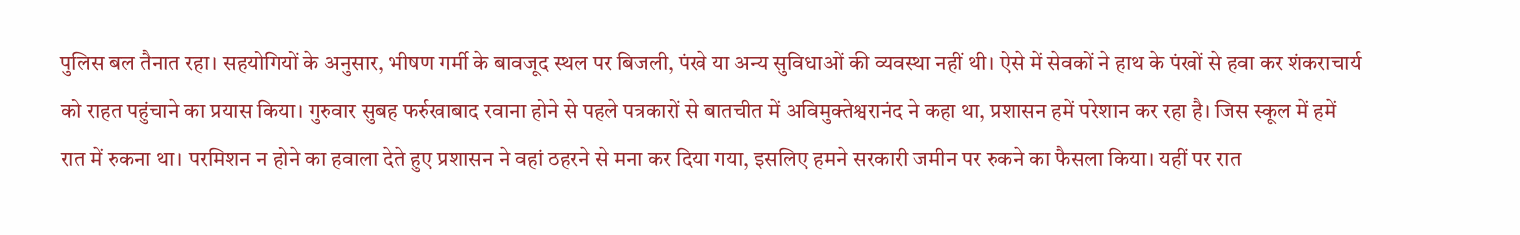पुलिस बल तैनात रहा। सहयोगियों के अनुसार, भीषण गर्मी के बावजूद स्थल पर बिजली, पंखे या अन्य सुविधाओं की व्यवस्था नहीं थी। ऐसे में सेवकों ने हाथ के पंखों से हवा कर शंकराचार्य को राहत पहुंचाने का प्रयास किया। गुरुवार सुबह फर्रुखाबाद रवाना होने से पहले पत्रकारों से बातचीत में अविमुक्तेश्वरानंद ने कहा था, प्रशासन हमें परेशान कर रहा है। जिस स्कूल में हमें रात में रुकना था। परमिशन न होने का हवाला देते हुए प्रशासन ने वहां ठहरने से मना कर दिया गया, इसलिए हमने सरकारी जमीन पर रुकने का फैसला किया। यहीं पर रात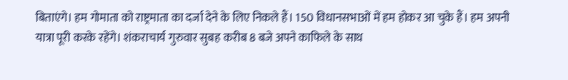बिताएंगे। हम गोमाता को राष्ट्रमाता का दर्जा देने के लिए निकले हैं। 150 विधानसभाओं में हम होकर आ चुके हैं। हम अपनी यात्रा पूरी करके रहेंगे। शंकराचार्य गुरुवार सुबह करीब 8 बजे अपने काफिले के साथ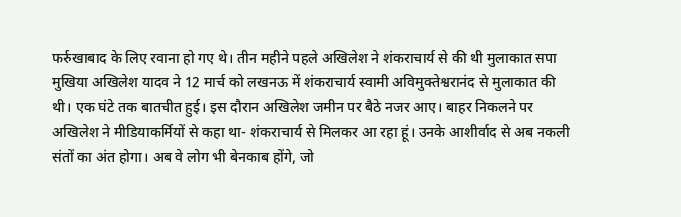फर्रुखाबाद के लिए रवाना हो गए थे। तीन महीने पहले अखिलेश ने शंकराचार्य से की थी मुलाकात सपा मुखिया अखिलेश यादव ने 12 मार्च को लखनऊ में शंकराचार्य स्वामी अविमुक्तेश्वरानंद से मुलाकात की थी। एक घंटे तक बातचीत हुई। इस दौरान अखिलेश जमीन पर बैठे नजर आए। बाहर निकलने पर अखिलेश ने मीडियाकर्मियों से कहा था- शंकराचार्य से मिलकर आ रहा हूं। उनके आशीर्वाद से अब नकली संतों का अंत होगा। अब वे लोग भी बेनकाब होंगे, जो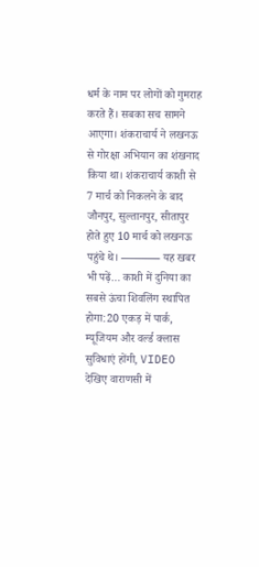धर्म के नाम पर लोगों को गुमराह करते हैं। सबका सच सामने आएगा। शंकराचार्य ने लखनऊ से गोरक्षा अभियान का शंखनाद किया था। शंकराचार्य काशी से 7 मार्च को निकलने के बाद जौनपुर, सुल्तानपुर, सीतापुर होते हुए 10 मार्च को लखनऊ पहुंचे थे। ———– यह खबर भी पढ़ें… काशी में दुनिया का सबसे ऊंचा शिवलिंग स्थापित होगा:20 एकड़ में पार्क, म्यूजियम और वर्ल्ड क्लास सुविधाएं होंगी, VIDEO देखिए वाराणसी में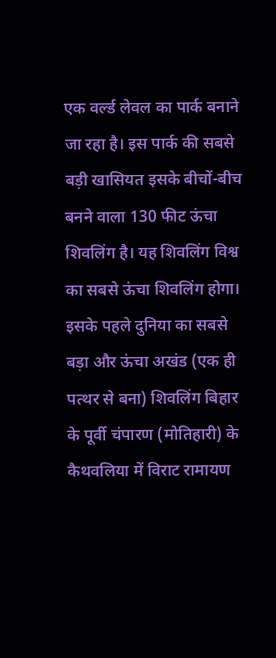एक वर्ल्ड लेवल का पार्क बनाने जा रहा है। इस पार्क की सबसे बड़ी खासियत इसके बीचों-बीच बनने वाला 130 फीट ऊंचा शिवलिंग है। यह शिवलिंग विश्व का सबसे ऊंचा शिवलिंग होगा। इसके पहले दुनिया का सबसे बड़ा और ऊंचा अखंड (एक ही पत्थर से बना) शिवलिंग बिहार के पूर्वी चंपारण (मोतिहारी) के कैथवलिया में विराट रामायण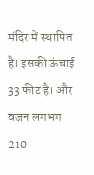मंदिर में स्थापित है। इसकी ऊंचाई 33 फीट है। और वजन लगभग 210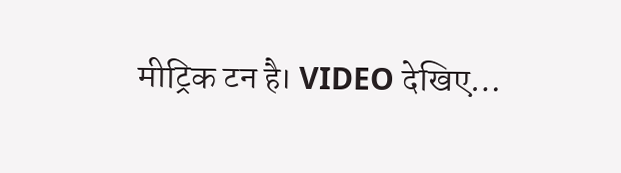मीट्रिक टन है। VIDEO देखिए…